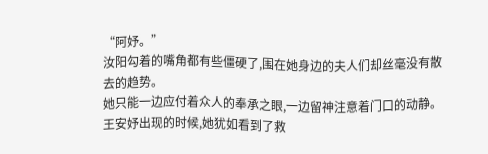“阿妤。”
汝阳勾着的嘴角都有些僵硬了,围在她身边的夫人们却丝毫没有散去的趋势。
她只能一边应付着众人的奉承之眼,一边留神注意着门口的动静。
王安妤出现的时候,她犹如看到了救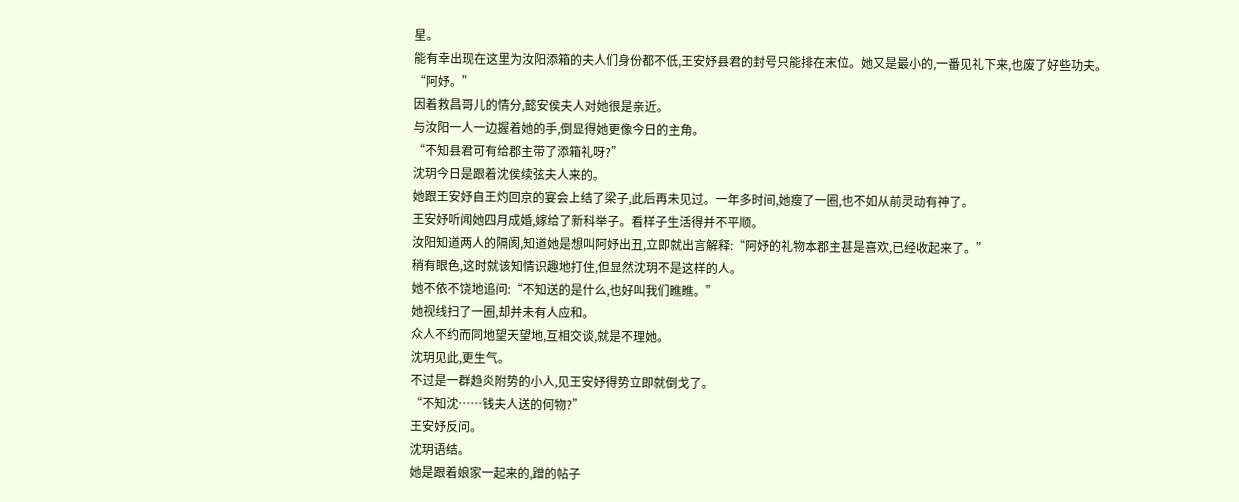星。
能有幸出现在这里为汝阳添箱的夫人们身份都不低,王安妤县君的封号只能排在末位。她又是最小的,一番见礼下来,也废了好些功夫。
“阿妤。”
因着救昌哥儿的情分,懿安侯夫人对她很是亲近。
与汝阳一人一边握着她的手,倒显得她更像今日的主角。
“不知县君可有给郡主带了添箱礼呀?”
沈玥今日是跟着沈侯续弦夫人来的。
她跟王安妤自王灼回京的宴会上结了梁子,此后再未见过。一年多时间,她瘦了一圈,也不如从前灵动有神了。
王安妤听闻她四月成婚,嫁给了新科举子。看样子生活得并不平顺。
汝阳知道两人的隔阂,知道她是想叫阿妤出丑,立即就出言解释:“阿妤的礼物本郡主甚是喜欢,已经收起来了。”
稍有眼色,这时就该知情识趣地打住,但显然沈玥不是这样的人。
她不依不饶地追问:“不知送的是什么,也好叫我们瞧瞧。”
她视线扫了一圈,却并未有人应和。
众人不约而同地望天望地,互相交谈,就是不理她。
沈玥见此,更生气。
不过是一群趋炎附势的小人,见王安妤得势立即就倒戈了。
“不知沈……钱夫人送的何物?”
王安妤反问。
沈玥语结。
她是跟着娘家一起来的,蹭的帖子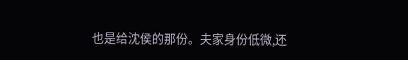也是给沈侯的那份。夫家身份低微,还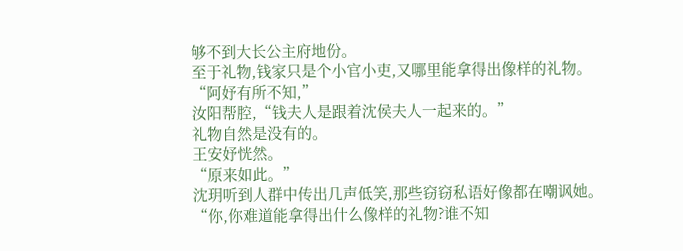够不到大长公主府地份。
至于礼物,钱家只是个小官小吏,又哪里能拿得出像样的礼物。
“阿妤有所不知,”
汝阳帮腔,“钱夫人是跟着沈侯夫人一起来的。”
礼物自然是没有的。
王安妤恍然。
“原来如此。”
沈玥听到人群中传出几声低笑,那些窃窃私语好像都在嘲讽她。
“你,你难道能拿得出什么像样的礼物?谁不知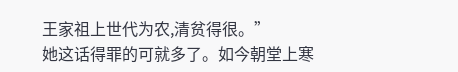王家祖上世代为农,清贫得很。”
她这话得罪的可就多了。如今朝堂上寒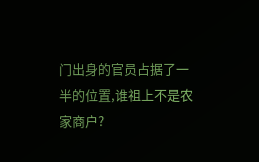门出身的官员占据了一半的位置,谁祖上不是农家商户?